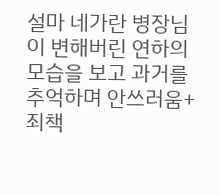설마 네가란 병장님이 변해버린 연하의 모습을 보고 과거를 추억하며 안쓰러움+죄책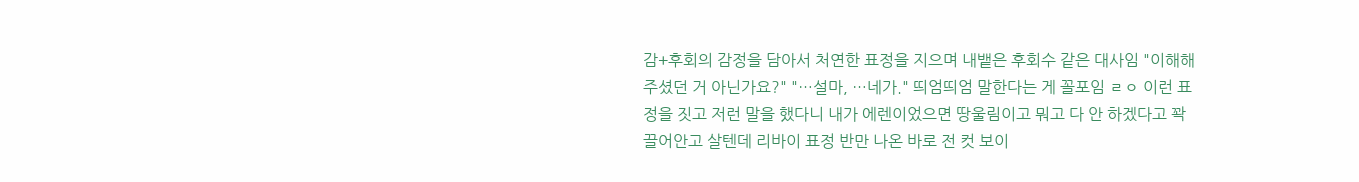감+후회의 감정을 담아서 처연한 표정을 지으며 내뱉은 후회수 같은 대사임 "이해해주셨던 거 아닌가요?" "…설마, …네가." 띄엄띄엄 말한다는 게 꼴포임 ㄹㅇ 이런 표정을 짓고 저런 말을 했다니 내가 에렌이었으면 땅울림이고 뭐고 다 안 하겠다고 꽉 끌어안고 살텐데 리바이 표정 반만 나온 바로 전 컷 보이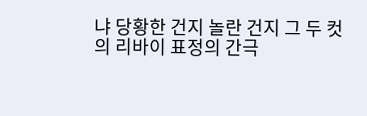냐 당황한 건지 놀란 건지 그 두 컷의 리바이 표정의 간극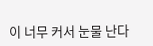이 너무 커서 눈물 난다